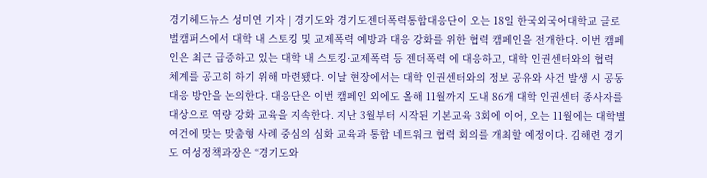경기헤드뉴스 성미연 기자 | 경기도와 경기도젠더폭력통합대응단이 오는 18일 한국외국어대학교 글로벌캠퍼스에서 대학 내 스토킹 및 교제폭력 예방과 대응 강화를 위한 협력 캠페인을 전개한다. 이번 캠페인은 최근 급증하고 있는 대학 내 스토킹·교제폭력 등 젠더폭력 에 대응하고, 대학 인권센터와의 협력 체계를 공고히 하기 위해 마련됐다. 이날 현장에서는 대학 인권센터와의 정보 공유와 사건 발생 시 공동 대응 방안을 논의한다. 대응단은 이번 캠페인 외에도 올해 11월까지 도내 86개 대학 인권센터 종사자를 대상으로 역량 강화 교육을 지속한다. 지난 3월부터 시작된 기본교육 3회에 이어, 오는 11월에는 대학별 여건에 맞는 맞춤형 사례 중심의 심화 교육과 통합 네트워크 협력 회의를 개최할 예정이다. 김해련 경기도 여성정책과장은 “경기도와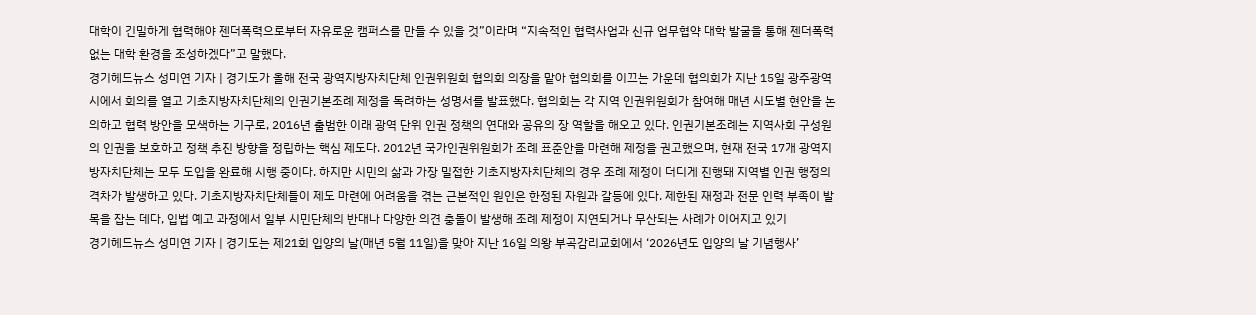대학이 긴밀하게 협력해야 젠더폭력으로부터 자유로운 캠퍼스를 만들 수 있을 것”이라며 “지속적인 협력사업과 신규 업무협약 대학 발굴을 통해 젠더폭력 없는 대학 환경을 조성하겠다”고 말했다.
경기헤드뉴스 성미연 기자 | 경기도가 올해 전국 광역지방자치단체 인권위원회 협의회 의장을 맡아 협의회를 이끄는 가운데 협의회가 지난 15일 광주광역시에서 회의를 열고 기초지방자치단체의 인권기본조례 제정을 독려하는 성명서를 발표했다. 협의회는 각 지역 인권위원회가 참여해 매년 시도별 현안을 논의하고 협력 방안을 모색하는 기구로, 2016년 출범한 이래 광역 단위 인권 정책의 연대와 공유의 장 역할을 해오고 있다. 인권기본조례는 지역사회 구성원의 인권을 보호하고 정책 추진 방향을 정립하는 핵심 제도다. 2012년 국가인권위원회가 조례 표준안을 마련해 제정을 권고했으며, 현재 전국 17개 광역지방자치단체는 모두 도입을 완료해 시행 중이다. 하지만 시민의 삶과 가장 밀접한 기초지방자치단체의 경우 조례 제정이 더디게 진행돼 지역별 인권 행정의 격차가 발생하고 있다. 기초지방자치단체들이 제도 마련에 어려움을 겪는 근본적인 원인은 한정된 자원과 갈등에 있다. 제한된 재정과 전문 인력 부족이 발목을 잡는 데다, 입법 예고 과정에서 일부 시민단체의 반대나 다양한 의견 충돌이 발생해 조례 제정이 지연되거나 무산되는 사례가 이어지고 있기
경기헤드뉴스 성미연 기자 | 경기도는 제21회 입양의 날(매년 5월 11일)을 맞아 지난 16일 의왕 부곡감리교회에서 ‘2026년도 입양의 날 기념행사’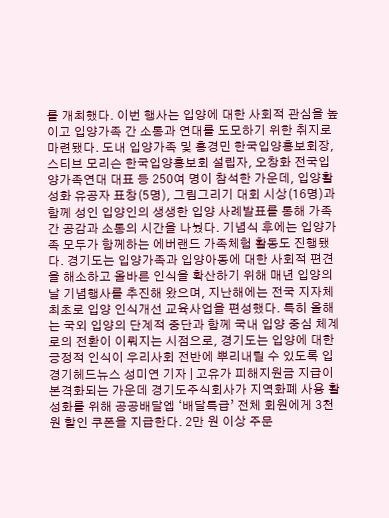를 개최했다. 이번 행사는 입양에 대한 사회적 관심을 높이고 입양가족 간 소통과 연대를 도모하기 위한 취지로 마련됐다. 도내 입양가족 및 홍경민 한국입양홍보회장, 스티브 모리슨 한국입양홍보회 설립자, 오창화 전국입양가족연대 대표 등 250여 명이 참석한 가운데, 입양활성화 유공자 표창(5명), 그림그리기 대회 시상(16명)과 함께 성인 입양인의 생생한 입양 사례발표를 통해 가족 간 공감과 소통의 시간을 나눴다. 기념식 후에는 입양가족 모두가 함께하는 에버랜드 가족체험 활동도 진행됐다. 경기도는 입양가족과 입양아동에 대한 사회적 편견을 해소하고 올바른 인식을 확산하기 위해 매년 입양의 날 기념행사를 추진해 왔으며, 지난해에는 전국 지자체 최초로 입양 인식개선 교육사업을 편성했다. 특히 올해는 국외 입양의 단계적 중단과 함께 국내 입양 중심 체계로의 전환이 이뤄지는 시점으로, 경기도는 입양에 대한 긍정적 인식이 우리사회 전반에 뿌리내릴 수 있도록 입
경기헤드뉴스 성미연 기자 | 고유가 피해지원금 지급이 본격화되는 가운데 경기도주식회사가 지역화폐 사용 활성화를 위해 공공배달엡 ‘배달특급’ 전체 회원에게 3천 원 할인 쿠폰을 지급한다. 2만 원 이상 주문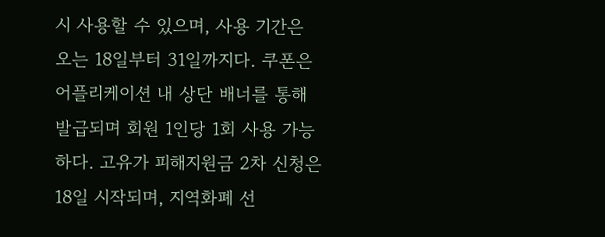시 사용할 수 있으며, 사용 기간은 오는 18일부터 31일까지다. 쿠폰은 어플리케이션 내 상단 배너를 통해 발급되며 회원 1인당 1회 사용 가능하다. 고유가 피해지원금 2차 신청은 18일 시작되며, 지역화폐 선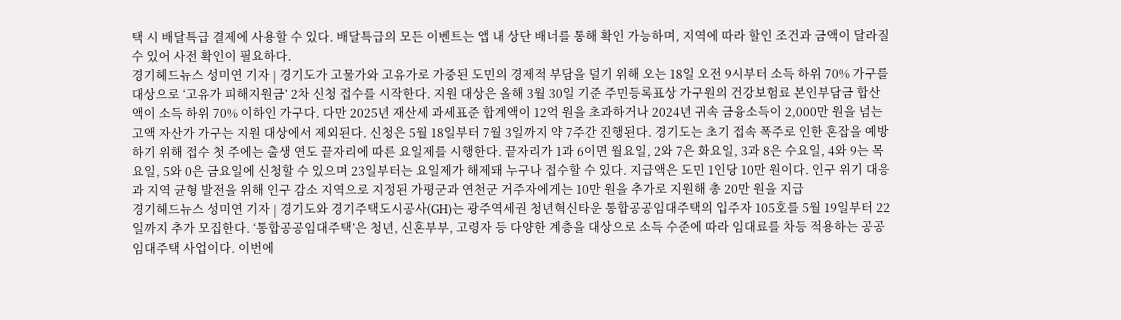택 시 배달특급 결제에 사용할 수 있다. 배달특급의 모든 이벤트는 앱 내 상단 배너를 통해 확인 가능하며, 지역에 따라 할인 조건과 금액이 달라질 수 있어 사전 확인이 필요하다.
경기헤드뉴스 성미연 기자 | 경기도가 고물가와 고유가로 가중된 도민의 경제적 부담을 덜기 위해 오는 18일 오전 9시부터 소득 하위 70% 가구를 대상으로 ‘고유가 피해지원금’ 2차 신청 접수를 시작한다. 지원 대상은 올해 3월 30일 기준 주민등록표상 가구원의 건강보험료 본인부담금 합산액이 소득 하위 70% 이하인 가구다. 다만 2025년 재산세 과세표준 합계액이 12억 원을 초과하거나 2024년 귀속 금융소득이 2,000만 원을 넘는 고액 자산가 가구는 지원 대상에서 제외된다. 신청은 5월 18일부터 7월 3일까지 약 7주간 진행된다. 경기도는 초기 접속 폭주로 인한 혼잡을 예방하기 위해 접수 첫 주에는 출생 연도 끝자리에 따른 요일제를 시행한다. 끝자리가 1과 6이면 월요일, 2와 7은 화요일, 3과 8은 수요일, 4와 9는 목요일, 5와 0은 금요일에 신청할 수 있으며 23일부터는 요일제가 해제돼 누구나 접수할 수 있다. 지급액은 도민 1인당 10만 원이다. 인구 위기 대응과 지역 균형 발전을 위해 인구 감소 지역으로 지정된 가평군과 연천군 거주자에게는 10만 원을 추가로 지원해 총 20만 원을 지급
경기헤드뉴스 성미연 기자 | 경기도와 경기주택도시공사(GH)는 광주역세권 청년혁신타운 통합공공임대주택의 입주자 105호를 5월 19일부터 22일까지 추가 모집한다. ‘통합공공임대주택’은 청년, 신혼부부, 고령자 등 다양한 계층을 대상으로 소득 수준에 따라 임대료를 차등 적용하는 공공임대주택 사업이다. 이번에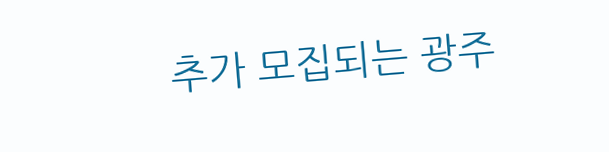추가 모집되는 광주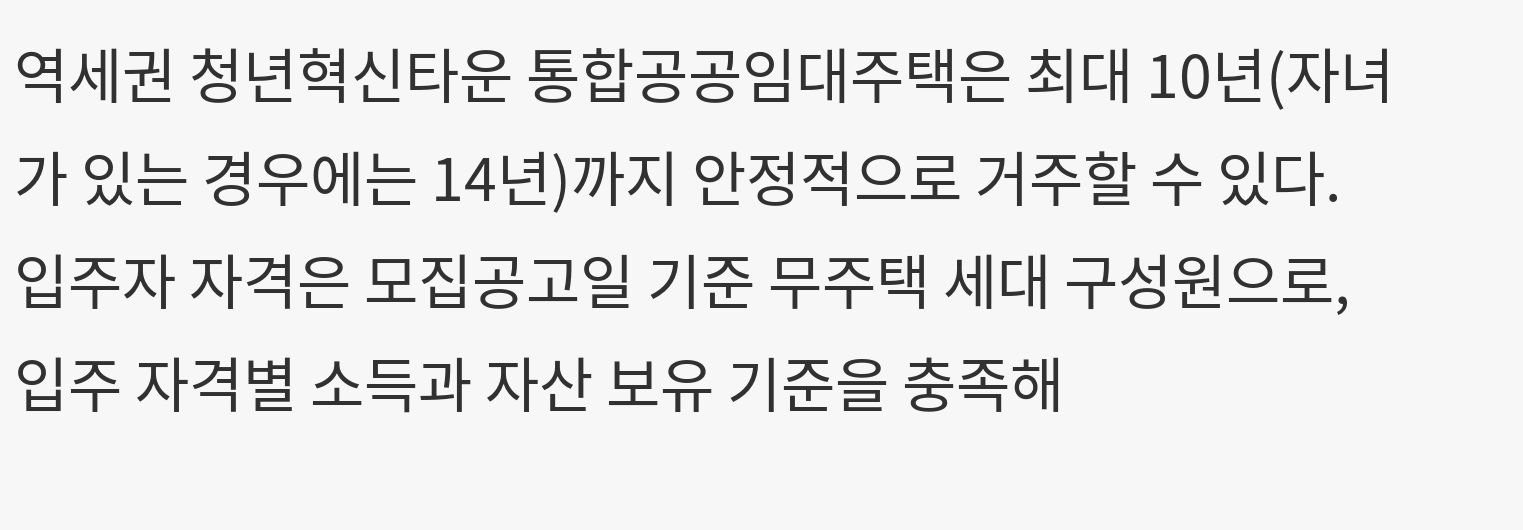역세권 청년혁신타운 통합공공임대주택은 최대 10년(자녀가 있는 경우에는 14년)까지 안정적으로 거주할 수 있다. 입주자 자격은 모집공고일 기준 무주택 세대 구성원으로, 입주 자격별 소득과 자산 보유 기준을 충족해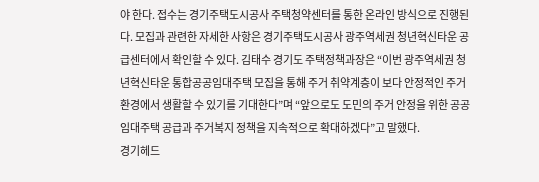야 한다. 접수는 경기주택도시공사 주택청약센터를 통한 온라인 방식으로 진행된다. 모집과 관련한 자세한 사항은 경기주택도시공사 광주역세권 청년혁신타운 공급센터에서 확인할 수 있다. 김태수 경기도 주택정책과장은 “이번 광주역세권 청년혁신타운 통합공공임대주택 모집을 통해 주거 취약계층이 보다 안정적인 주거환경에서 생활할 수 있기를 기대한다”며 “앞으로도 도민의 주거 안정을 위한 공공임대주택 공급과 주거복지 정책을 지속적으로 확대하겠다”고 말했다.
경기헤드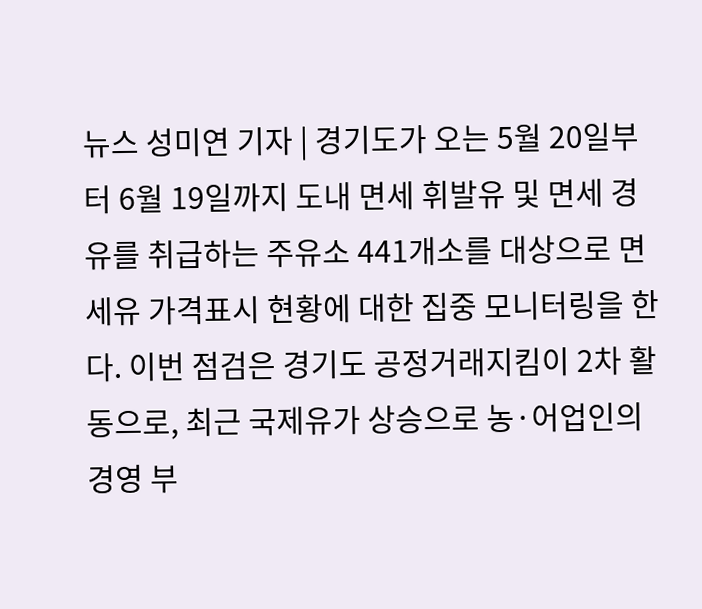뉴스 성미연 기자 | 경기도가 오는 5월 20일부터 6월 19일까지 도내 면세 휘발유 및 면세 경유를 취급하는 주유소 441개소를 대상으로 면세유 가격표시 현황에 대한 집중 모니터링을 한다. 이번 점검은 경기도 공정거래지킴이 2차 활동으로, 최근 국제유가 상승으로 농·어업인의 경영 부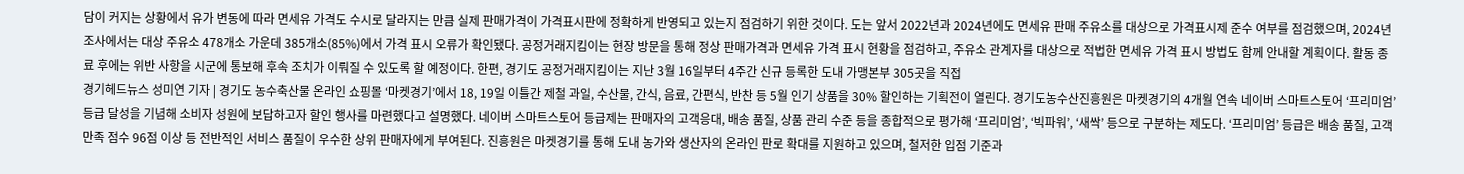담이 커지는 상황에서 유가 변동에 따라 면세유 가격도 수시로 달라지는 만큼 실제 판매가격이 가격표시판에 정확하게 반영되고 있는지 점검하기 위한 것이다. 도는 앞서 2022년과 2024년에도 면세유 판매 주유소를 대상으로 가격표시제 준수 여부를 점검했으며, 2024년 조사에서는 대상 주유소 478개소 가운데 385개소(85%)에서 가격 표시 오류가 확인됐다. 공정거래지킴이는 현장 방문을 통해 정상 판매가격과 면세유 가격 표시 현황을 점검하고, 주유소 관계자를 대상으로 적법한 면세유 가격 표시 방법도 함께 안내할 계획이다. 활동 종료 후에는 위반 사항을 시군에 통보해 후속 조치가 이뤄질 수 있도록 할 예정이다. 한편, 경기도 공정거래지킴이는 지난 3월 16일부터 4주간 신규 등록한 도내 가맹본부 305곳을 직접
경기헤드뉴스 성미연 기자 | 경기도 농수축산물 온라인 쇼핑몰 ‘마켓경기’에서 18, 19일 이틀간 제철 과일, 수산물, 간식, 음료, 간편식, 반찬 등 5월 인기 상품을 30% 할인하는 기획전이 열린다. 경기도농수산진흥원은 마켓경기의 4개월 연속 네이버 스마트스토어 ‘프리미엄’ 등급 달성을 기념해 소비자 성원에 보답하고자 할인 행사를 마련했다고 설명했다. 네이버 스마트스토어 등급제는 판매자의 고객응대, 배송 품질, 상품 관리 수준 등을 종합적으로 평가해 ‘프리미엄’, ‘빅파워’, ‘새싹’ 등으로 구분하는 제도다. ‘프리미엄’ 등급은 배송 품질, 고객만족 점수 96점 이상 등 전반적인 서비스 품질이 우수한 상위 판매자에게 부여된다. 진흥원은 마켓경기를 통해 도내 농가와 생산자의 온라인 판로 확대를 지원하고 있으며, 철저한 입점 기준과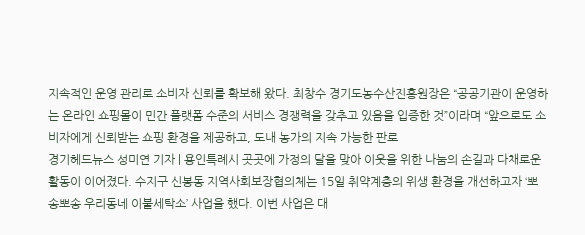지속적인 운영 관리로 소비자 신뢰를 확보해 왔다. 최창수 경기도농수산진흥원장은 “공공기관이 운영하는 온라인 쇼핑몰이 민간 플랫폼 수준의 서비스 경쟁력을 갖추고 있음을 입증한 것”이라며 “앞으로도 소비자에게 신뢰받는 쇼핑 환경을 제공하고, 도내 농가의 지속 가능한 판로
경기헤드뉴스 성미연 기자 | 용인특례시 곳곳에 가정의 달을 맞아 이웃을 위한 나눔의 손길과 다채로운 활동이 이어졌다. 수지구 신봉동 지역사회보장협의체는 15일 취약계층의 위생 환경을 개선하고자 ‘뽀송뽀송 우리동네 이불세탁소’ 사업을 했다. 이번 사업은 대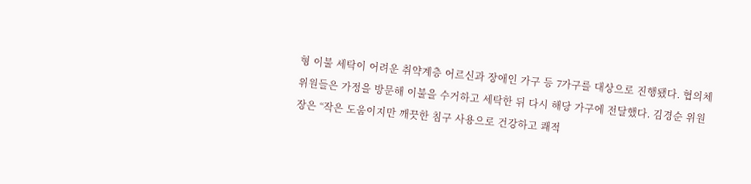형 이불 세탁이 어려운 취약계층 어르신과 장애인 가구 등 7가구를 대상으로 진행됐다. 협의체 위원들은 가정을 방문해 이불을 수거하고 세탁한 뒤 다시 해당 가구에 전달했다. 김경순 위원장은 “작은 도움이지만 깨끗한 침구 사용으로 건강하고 쾌적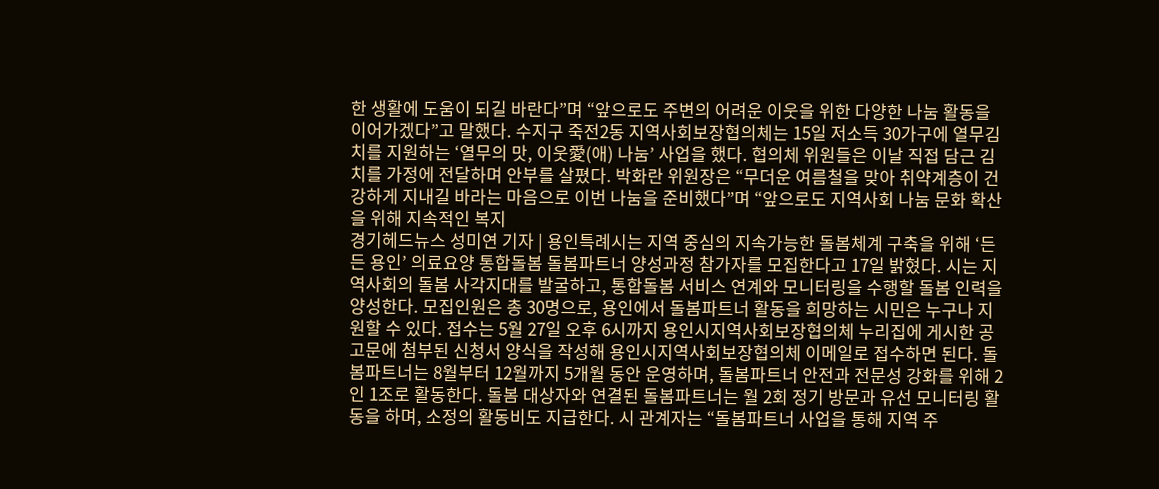한 생활에 도움이 되길 바란다”며 “앞으로도 주변의 어려운 이웃을 위한 다양한 나눔 활동을 이어가겠다”고 말했다. 수지구 죽전2동 지역사회보장협의체는 15일 저소득 30가구에 열무김치를 지원하는 ‘열무의 맛, 이웃愛(애) 나눔’ 사업을 했다. 협의체 위원들은 이날 직접 담근 김치를 가정에 전달하며 안부를 살폈다. 박화란 위원장은 “무더운 여름철을 맞아 취약계층이 건강하게 지내길 바라는 마음으로 이번 나눔을 준비했다”며 “앞으로도 지역사회 나눔 문화 확산을 위해 지속적인 복지
경기헤드뉴스 성미연 기자 | 용인특례시는 지역 중심의 지속가능한 돌봄체계 구축을 위해 ‘든든 용인’ 의료요양 통합돌봄 돌봄파트너 양성과정 참가자를 모집한다고 17일 밝혔다. 시는 지역사회의 돌봄 사각지대를 발굴하고, 통합돌봄 서비스 연계와 모니터링을 수행할 돌봄 인력을 양성한다. 모집인원은 총 30명으로, 용인에서 돌봄파트너 활동을 희망하는 시민은 누구나 지원할 수 있다. 접수는 5월 27일 오후 6시까지 용인시지역사회보장협의체 누리집에 게시한 공고문에 첨부된 신청서 양식을 작성해 용인시지역사회보장협의체 이메일로 접수하면 된다. 돌봄파트너는 8월부터 12월까지 5개월 동안 운영하며, 돌봄파트너 안전과 전문성 강화를 위해 2인 1조로 활동한다. 돌봄 대상자와 연결된 돌봄파트너는 월 2회 정기 방문과 유선 모니터링 활동을 하며, 소정의 활동비도 지급한다. 시 관계자는 “돌봄파트너 사업을 통해 지역 주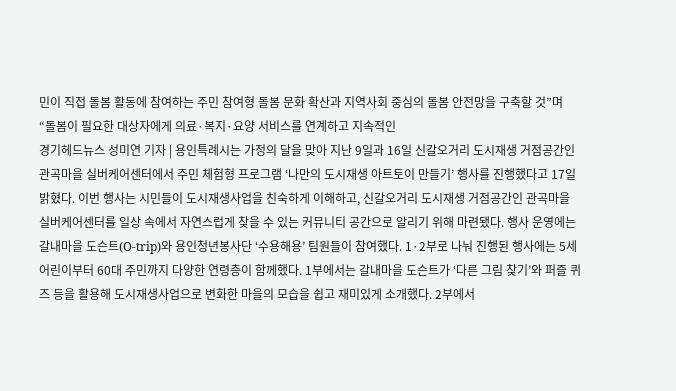민이 직접 돌봄 활동에 참여하는 주민 참여형 돌봄 문화 확산과 지역사회 중심의 돌봄 안전망을 구축할 것”며 “돌봄이 필요한 대상자에게 의료·복지·요양 서비스를 연계하고 지속적인
경기헤드뉴스 성미연 기자 | 용인특례시는 가정의 달을 맞아 지난 9일과 16일 신갈오거리 도시재생 거점공간인 관곡마을 실버케어센터에서 주민 체험형 프로그램 ‘나만의 도시재생 아트토이 만들기’ 행사를 진행했다고 17일 밝혔다. 이번 행사는 시민들이 도시재생사업을 친숙하게 이해하고, 신갈오거리 도시재생 거점공간인 관곡마을 실버케어센터를 일상 속에서 자연스럽게 찾을 수 있는 커뮤니티 공간으로 알리기 위해 마련됐다. 행사 운영에는 갈내마을 도슨트(O-trip)와 용인청년봉사단 ‘수용해용’ 팀원들이 참여했다. 1·2부로 나눠 진행된 행사에는 5세 어린이부터 60대 주민까지 다양한 연령층이 함께했다. 1부에서는 갈내마을 도슨트가 ‘다른 그림 찾기’와 퍼즐 퀴즈 등을 활용해 도시재생사업으로 변화한 마을의 모습을 쉽고 재미있게 소개했다. 2부에서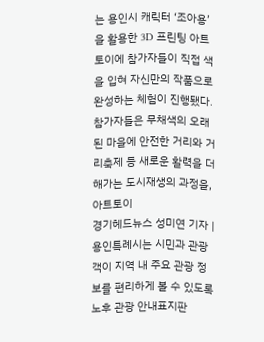는 용인시 캐릭터 ‘조아용’을 활용한 3D 프린팅 아트토이에 참가자들이 직접 색을 입혀 자신만의 작품으로 완성하는 체험이 진행됐다. 참가자들은 무채색의 오래된 마을에 안전한 거리와 거리축제 등 새로운 활력을 더해가는 도시재생의 과정을, 아트토이
경기헤드뉴스 성미연 기자 | 용인특례시는 시민과 관광객이 지역 내 주요 관광 정보를 편리하게 볼 수 있도록 노후 관광 안내표지판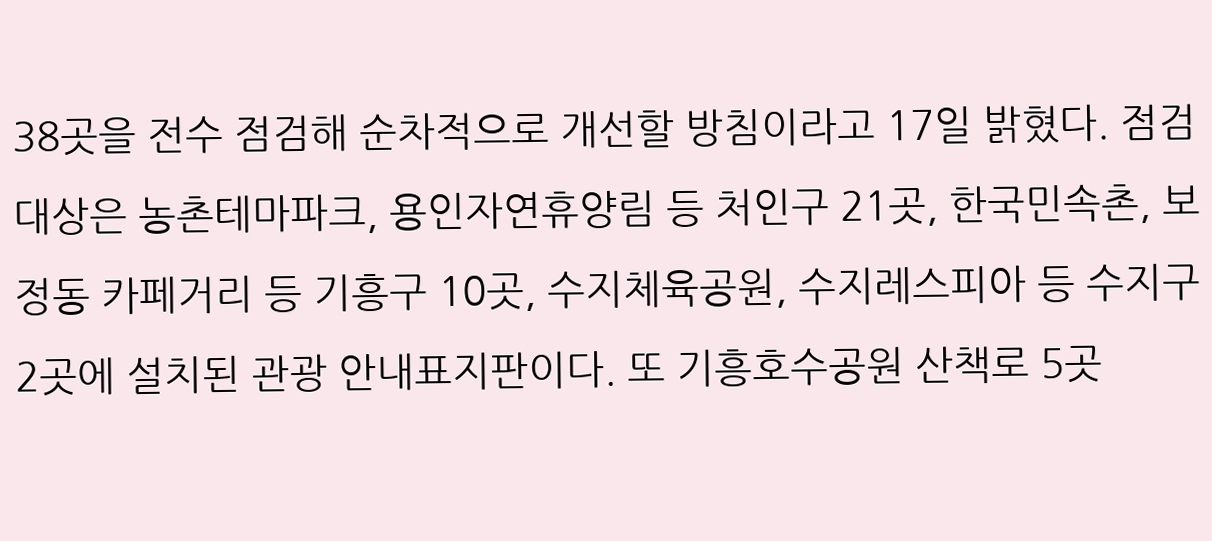38곳을 전수 점검해 순차적으로 개선할 방침이라고 17일 밝혔다. 점검 대상은 농촌테마파크, 용인자연휴양림 등 처인구 21곳, 한국민속촌, 보정동 카페거리 등 기흥구 10곳, 수지체육공원, 수지레스피아 등 수지구 2곳에 설치된 관광 안내표지판이다. 또 기흥호수공원 산책로 5곳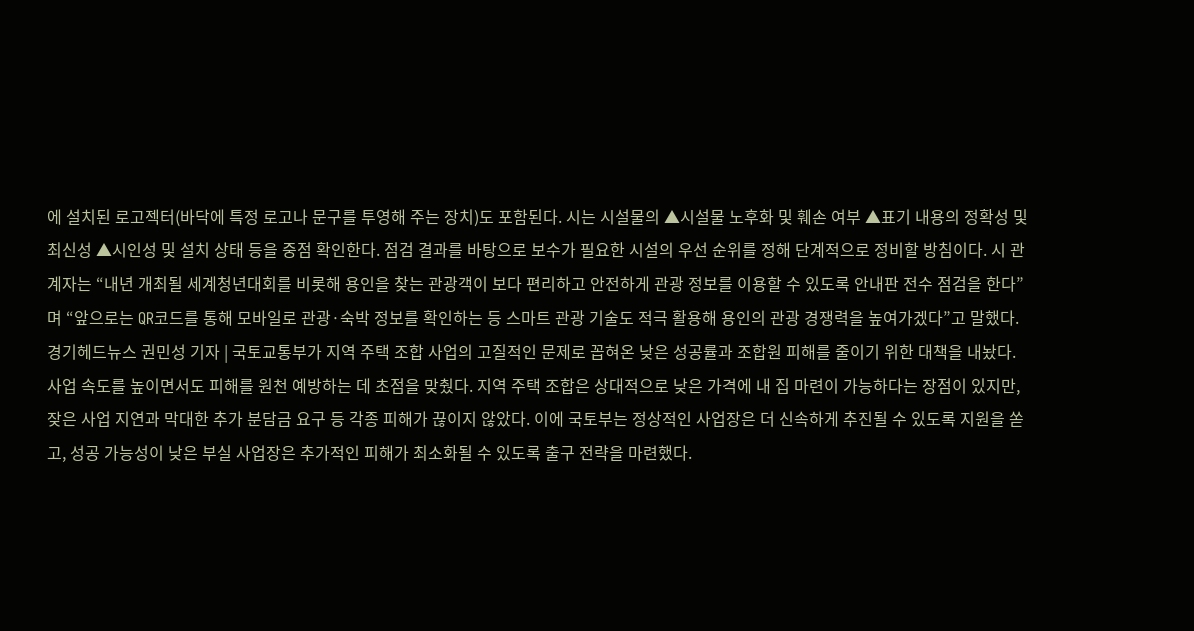에 설치된 로고젝터(바닥에 특정 로고나 문구를 투영해 주는 장치)도 포함된다. 시는 시설물의 ▲시설물 노후화 및 훼손 여부 ▲표기 내용의 정확성 및 최신성 ▲시인성 및 설치 상태 등을 중점 확인한다. 점검 결과를 바탕으로 보수가 필요한 시설의 우선 순위를 정해 단계적으로 정비할 방침이다. 시 관계자는 “내년 개최될 세계청년대회를 비롯해 용인을 찾는 관광객이 보다 편리하고 안전하게 관광 정보를 이용할 수 있도록 안내판 전수 점검을 한다”며 “앞으로는 QR코드를 통해 모바일로 관광·숙박 정보를 확인하는 등 스마트 관광 기술도 적극 활용해 용인의 관광 경쟁력을 높여가겠다”고 말했다.
경기헤드뉴스 권민성 기자 | 국토교통부가 지역 주택 조합 사업의 고질적인 문제로 꼽혀온 낮은 성공률과 조합원 피해를 줄이기 위한 대책을 내놨다. 사업 속도를 높이면서도 피해를 원천 예방하는 데 초점을 맞췄다. 지역 주택 조합은 상대적으로 낮은 가격에 내 집 마련이 가능하다는 장점이 있지만, 잦은 사업 지연과 막대한 추가 분담금 요구 등 각종 피해가 끊이지 않았다. 이에 국토부는 정상적인 사업장은 더 신속하게 추진될 수 있도록 지원을 쏟고, 성공 가능성이 낮은 부실 사업장은 추가적인 피해가 최소화될 수 있도록 출구 전략을 마련했다.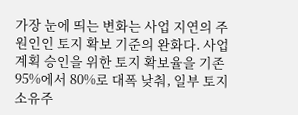가장 눈에 띄는 변화는 사업 지연의 주원인인 토지 확보 기준의 완화다. 사업 계획 승인을 위한 토지 확보율을 기존 95%에서 80%로 대폭 낮춰, 일부 토지 소유주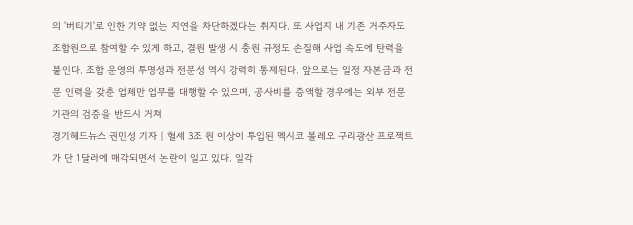의 '버티기'로 인한 기약 없는 지연을 차단하겠다는 취지다. 또 사업지 내 기존 거주자도 조합원으로 참여할 수 있게 하고, 결원 발생 시 충원 규정도 손질해 사업 속도에 탄력을 붙인다. 조합 운영의 투명성과 전문성 역시 강력히 통제된다. 앞으로는 일정 자본금과 전문 인력을 갖춘 업체만 업무를 대행할 수 있으며, 공사비를 증액할 경우에는 외부 전문 기관의 검증을 반드시 거쳐
경기헤드뉴스 권민성 기자 | 혈세 3조 원 이상이 투입된 멕시코 볼레오 구리광산 프로젝트가 단 1달러에 매각되면서 논란이 일고 있다. 일각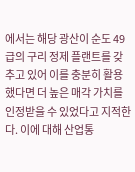에서는 해당 광산이 순도 49급의 구리 정제 플랜트를 갖추고 있어 이를 충분히 활용했다면 더 높은 매각 가치를 인정받을 수 있었다고 지적한다. 이에 대해 산업통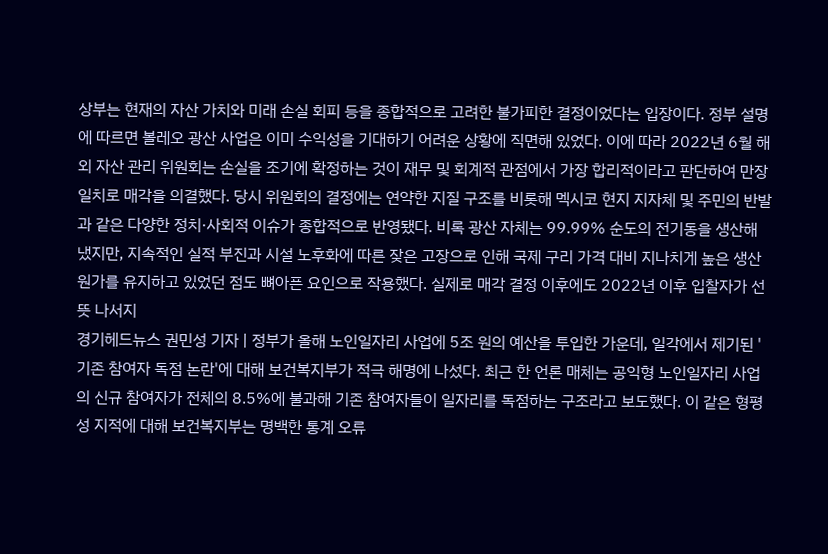상부는 현재의 자산 가치와 미래 손실 회피 등을 종합적으로 고려한 불가피한 결정이었다는 입장이다. 정부 설명에 따르면 볼레오 광산 사업은 이미 수익성을 기대하기 어려운 상황에 직면해 있었다. 이에 따라 2022년 6월 해외 자산 관리 위원회는 손실을 조기에 확정하는 것이 재무 및 회계적 관점에서 가장 합리적이라고 판단하여 만장일치로 매각을 의결했다. 당시 위원회의 결정에는 연약한 지질 구조를 비롯해 멕시코 현지 지자체 및 주민의 반발과 같은 다양한 정치·사회적 이슈가 종합적으로 반영됐다. 비록 광산 자체는 99.99% 순도의 전기동을 생산해 냈지만, 지속적인 실적 부진과 시설 노후화에 따른 잦은 고장으로 인해 국제 구리 가격 대비 지나치게 높은 생산 원가를 유지하고 있었던 점도 뼈아픈 요인으로 작용했다. 실제로 매각 결정 이후에도 2022년 이후 입찰자가 선뜻 나서지
경기헤드뉴스 권민성 기자 | 정부가 올해 노인일자리 사업에 5조 원의 예산을 투입한 가운데, 일각에서 제기된 '기존 참여자 독점 논란'에 대해 보건복지부가 적극 해명에 나섰다. 최근 한 언론 매체는 공익형 노인일자리 사업의 신규 참여자가 전체의 8.5%에 불과해 기존 참여자들이 일자리를 독점하는 구조라고 보도했다. 이 같은 형평성 지적에 대해 보건복지부는 명백한 통계 오류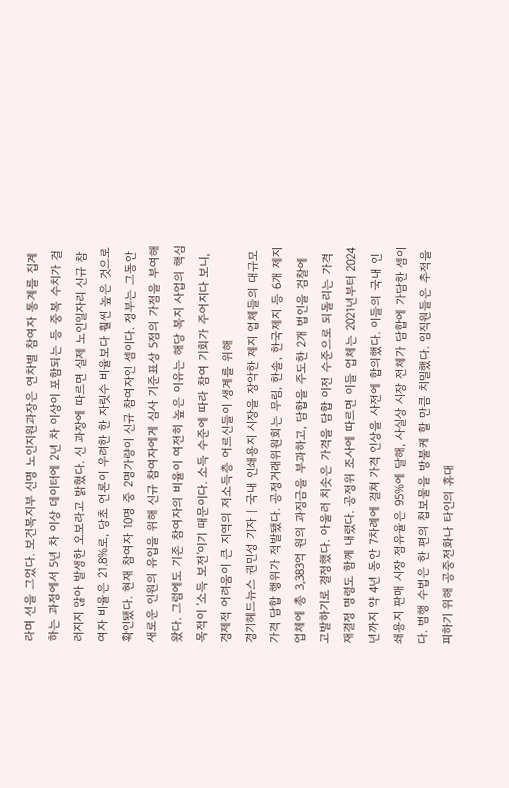라며 선을 그었다. 보건복지부 신명 노인지원과장은 연차별 참여자 통계를 집계하는 과정에서 5년 차 이상 데이터에 2년 차 이상이 포함되는 등 중복 수치가 걸러지지 않아 발생한 오보라고 밝혔다. 신 과장에 따르면 실제 노인일자리 신규 참여자 비율은 21.8%로, 당초 언론이 우려한 한 자릿수 비율보다 훨씬 높은 것으로 확인됐다. 현재 참여자 10명 중 2명가량이 신규 참여자인 셈이다. 정부는 그동안 새로운 인원의 유입을 위해 신규 참여자에게 심사 기준표상 5점의 가점을 부여해 왔다. 그럼에도 기존 참여자의 비율이 여전히 높은 이유는 해당 복지 사업의 핵심 목적이 '소득 보전'이기 때문이다. 소득 수준에 따라 참여 기회가 주어지다 보니, 경제적 어려움이 큰 지역의 저소득층 어르신들이 생계를 위해
경기헤드뉴스 권민성 기자 | 국내 인쇄용지 시장을 장악한 제지 업체들의 대규모 가격 담합 행위가 적발됐다. 공정거래위원회는 무림, 한솔, 한국제지 등 6개 제지 업체에 총 3,383억 원의 과징금을 부과하고, 담합을 주도한 2개 법인을 검찰에 고발하기로 결정했다. 아울러 치솟은 가격을 담합 이전 수준으로 되돌리는 가격 재결정 명령도 함께 내렸다. 공정위 조사에 따르면 이들 업체는 2021년부터 2024년까지 약 4년 동안 7차례에 걸쳐 가격 인상을 사전에 합의했다. 이들의 국내 인쇄용지 판매 시장 점유율은 95%에 달해, 사실상 시장 전체가 담합에 가담한 셈이다. 범행 수법은 한 편의 첩보물을 방불케 할 만큼 치밀했다. 임직원들은 추적을 피하기 위해 공중전화나 타인의 휴대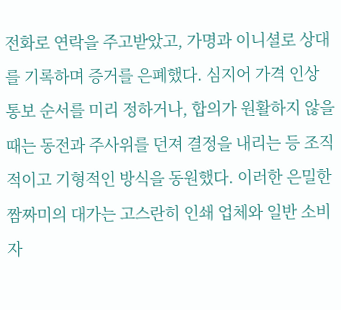전화로 연락을 주고받았고, 가명과 이니셜로 상대를 기록하며 증거를 은폐했다. 심지어 가격 인상 통보 순서를 미리 정하거나, 합의가 원활하지 않을 때는 동전과 주사위를 던져 결정을 내리는 등 조직적이고 기형적인 방식을 동원했다. 이러한 은밀한 짬짜미의 대가는 고스란히 인쇄 업체와 일반 소비자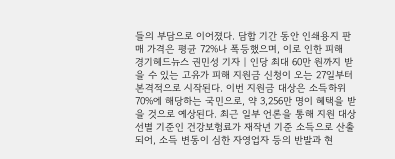들의 부담으로 이어졌다. 담합 기간 동안 인쇄용지 판매 가격은 평균 72%나 폭등했으며, 이로 인한 피해
경기헤드뉴스 권민성 기자 | 인당 최대 60만 원까지 받을 수 있는 고유가 피해 지원금 신청이 오는 27일부터 본격적으로 시작된다. 이번 지원금 대상은 소득하위 70%에 해당하는 국민으로, 약 3,256만 명이 혜택을 받을 것으로 예상된다. 최근 일부 언론을 통해 지원 대상 선별 기준인 건강보험료가 재작년 기준 소득으로 산출되어, 소득 변동이 심한 자영업자 등의 반발과 현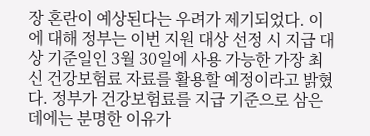장 혼란이 예상된다는 우려가 제기되었다. 이에 대해 정부는 이번 지원 대상 선정 시 지급 대상 기준일인 3월 30일에 사용 가능한 가장 최신 건강보험료 자료를 활용할 예정이라고 밝혔다. 정부가 건강보험료를 지급 기준으로 삼은 데에는 분명한 이유가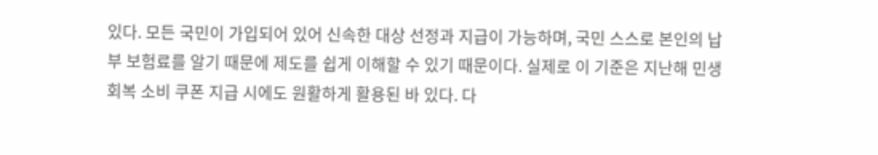있다. 모든 국민이 가입되어 있어 신속한 대상 선정과 지급이 가능하며, 국민 스스로 본인의 납부 보험료를 알기 때문에 제도를 쉽게 이해할 수 있기 때문이다. 실제로 이 기준은 지난해 민생회복 소비 쿠폰 지급 시에도 원활하게 활용된 바 있다. 다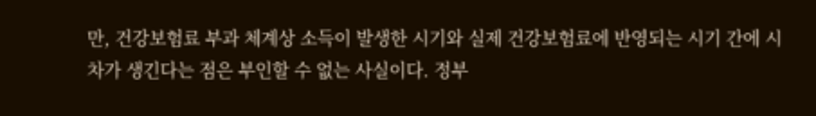만, 건강보험료 부과 체계상 소득이 발생한 시기와 실제 건강보험료에 반영되는 시기 간에 시차가 생긴다는 점은 부인할 수 없는 사실이다. 정부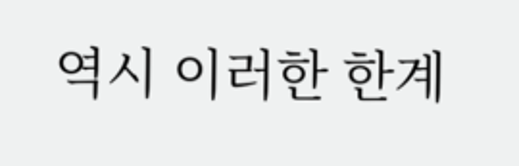역시 이러한 한계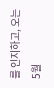를 인지하고, 오는 5월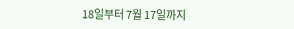18일부터 7월 17일까지